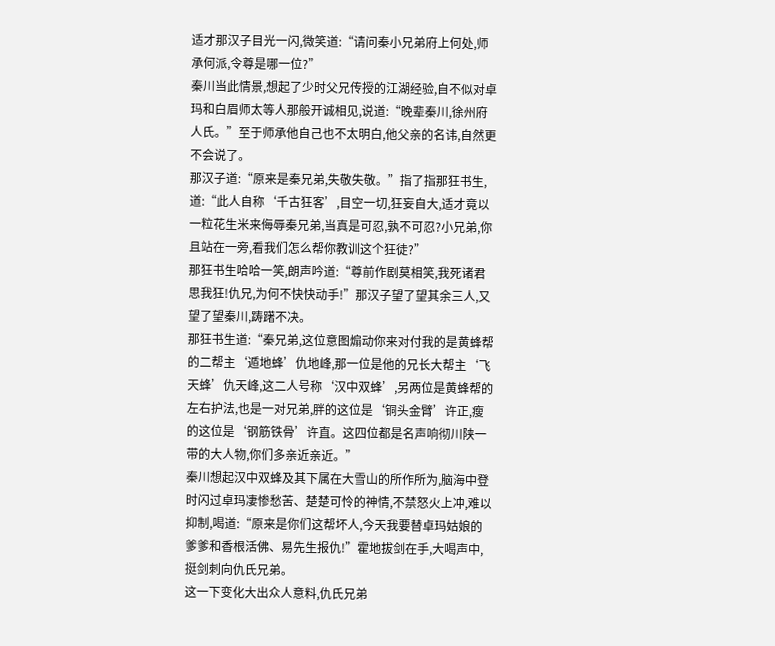适才那汉子目光一闪,微笑道:“请问秦小兄弟府上何处,师承何派,令尊是哪一位?”
秦川当此情景,想起了少时父兄传授的江湖经验,自不似对卓玛和白眉师太等人那般开诚相见,说道:“晚辈秦川,徐州府人氏。”至于师承他自己也不太明白,他父亲的名讳,自然更不会说了。
那汉子道:“原来是秦兄弟,失敬失敬。”指了指那狂书生,道:“此人自称‘千古狂客’,目空一切,狂妄自大,适才竟以一粒花生米来侮辱秦兄弟,当真是可忍,孰不可忍?小兄弟,你且站在一旁,看我们怎么帮你教训这个狂徒?”
那狂书生哈哈一笑,朗声吟道:“尊前作剧莫相笑,我死诸君思我狂!仇兄,为何不快快动手!”那汉子望了望其余三人,又望了望秦川,踌躇不决。
那狂书生道:“秦兄弟,这位意图煽动你来对付我的是黄蜂帮的二帮主‘遁地蜂’仇地峰,那一位是他的兄长大帮主‘飞天蜂’仇天峰,这二人号称‘汉中双蜂’,另两位是黄蜂帮的左右护法,也是一对兄弟,胖的这位是‘铜头金臂’许正,瘦的这位是‘钢筋铁骨’许直。这四位都是名声响彻川陕一带的大人物,你们多亲近亲近。”
秦川想起汉中双蜂及其下属在大雪山的所作所为,脑海中登时闪过卓玛凄惨愁苦、楚楚可怜的神情,不禁怒火上冲,难以抑制,喝道:“原来是你们这帮坏人,今天我要替卓玛姑娘的爹爹和香根活佛、易先生报仇!”霍地拔剑在手,大喝声中,挺剑刺向仇氏兄弟。
这一下变化大出众人意料,仇氏兄弟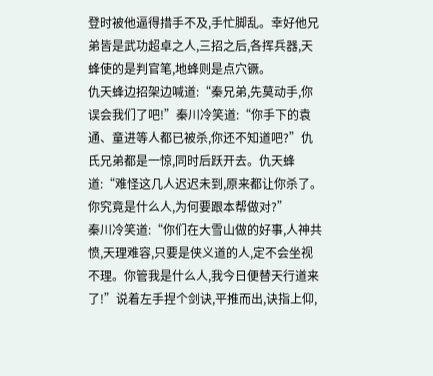登时被他逼得措手不及,手忙脚乱。幸好他兄弟皆是武功超卓之人,三招之后,各挥兵器,天蜂使的是判官笔,地蜂则是点穴镢。
仇天蜂边招架边喊道:“秦兄弟,先莫动手,你误会我们了吧!”秦川冷笑道:“你手下的袁通、童进等人都已被杀,你还不知道吧?”仇氏兄弟都是一惊,同时后跃开去。仇天蜂道:“难怪这几人迟迟未到,原来都让你杀了。你究竟是什么人,为何要跟本帮做对?”
秦川冷笑道:“你们在大雪山做的好事,人神共愤,天理难容,只要是侠义道的人,定不会坐视不理。你管我是什么人,我今日便替天行道来了!”说着左手捏个剑诀,平推而出,诀指上仰,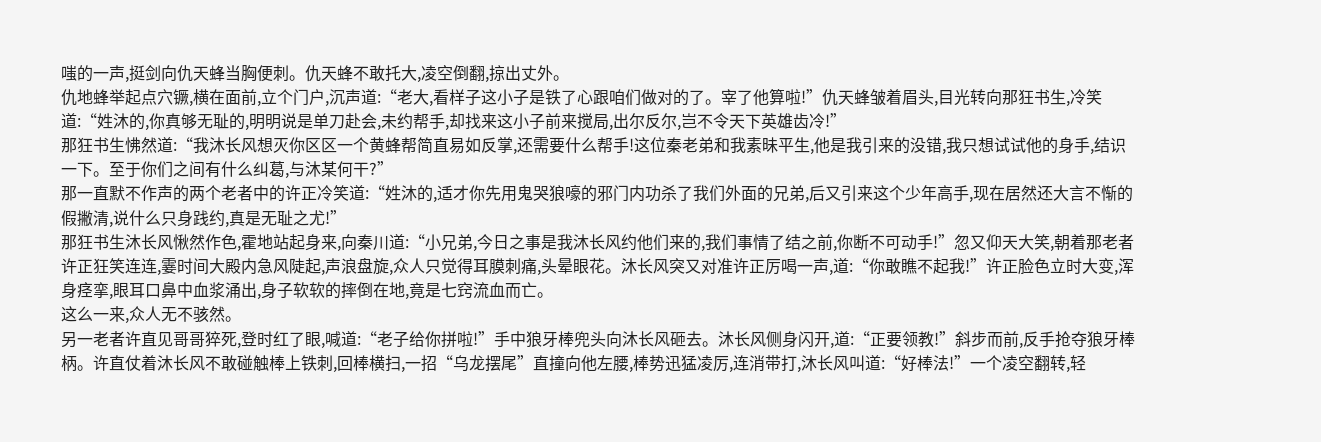嗤的一声,挺剑向仇天蜂当胸便刺。仇天蜂不敢托大,凌空倒翻,掠出丈外。
仇地蜂举起点穴镢,横在面前,立个门户,沉声道:“老大,看样子这小子是铁了心跟咱们做对的了。宰了他算啦!”仇天蜂皱着眉头,目光转向那狂书生,冷笑道:“姓沐的,你真够无耻的,明明说是单刀赴会,未约帮手,却找来这小子前来搅局,出尔反尔,岂不令天下英雄齿冷!”
那狂书生怫然道:“我沐长风想灭你区区一个黄蜂帮简直易如反掌,还需要什么帮手!这位秦老弟和我素昧平生,他是我引来的没错,我只想试试他的身手,结识一下。至于你们之间有什么纠葛,与沐某何干?”
那一直默不作声的两个老者中的许正冷笑道:“姓沐的,适才你先用鬼哭狼嚎的邪门内功杀了我们外面的兄弟,后又引来这个少年高手,现在居然还大言不惭的假撇清,说什么只身践约,真是无耻之尤!”
那狂书生沐长风愀然作色,霍地站起身来,向秦川道:“小兄弟,今日之事是我沐长风约他们来的,我们事情了结之前,你断不可动手!”忽又仰天大笑,朝着那老者许正狂笑连连,霎时间大殿内急风陡起,声浪盘旋,众人只觉得耳膜刺痛,头晕眼花。沐长风突又对准许正厉喝一声,道:“你敢瞧不起我!”许正脸色立时大变,浑身痉挛,眼耳口鼻中血浆涌出,身子软软的摔倒在地,竟是七窍流血而亡。
这么一来,众人无不骇然。
另一老者许直见哥哥猝死,登时红了眼,喊道:“老子给你拼啦!”手中狼牙棒兜头向沐长风砸去。沐长风侧身闪开,道:“正要领教!”斜步而前,反手抢夺狼牙棒柄。许直仗着沐长风不敢碰触棒上铁刺,回棒横扫,一招“乌龙摆尾”直撞向他左腰,棒势迅猛凌厉,连消带打,沐长风叫道:“好棒法!”一个凌空翻转,轻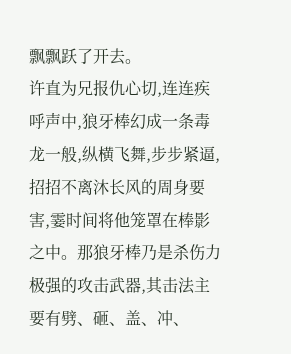飘飘跃了开去。
许直为兄报仇心切,连连疾呼声中,狼牙棒幻成一条毒龙一般,纵横飞舞,步步紧逼,招招不离沐长风的周身要害,霎时间将他笼罩在棒影之中。那狼牙棒乃是杀伤力极强的攻击武器,其击法主要有劈、砸、盖、冲、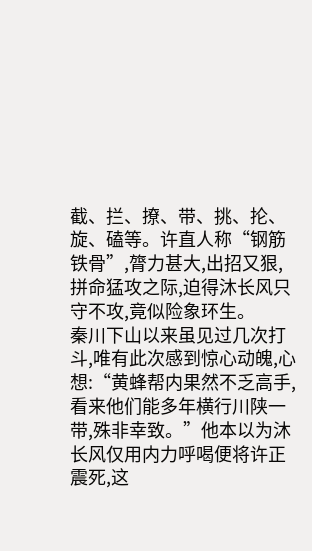截、拦、撩、带、挑、抡、旋、磕等。许直人称“钢筋铁骨”,膂力甚大,出招又狠,拼命猛攻之际,迫得沐长风只守不攻,竟似险象环生。
秦川下山以来虽见过几次打斗,唯有此次感到惊心动魄,心想:“黄蜂帮内果然不乏高手,看来他们能多年横行川陕一带,殊非幸致。”他本以为沐长风仅用内力呼喝便将许正震死,这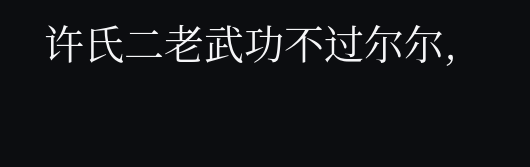许氏二老武功不过尔尔,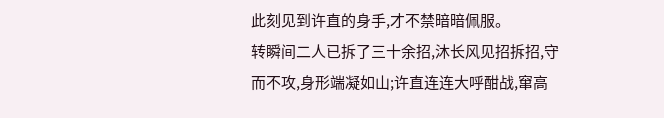此刻见到许直的身手,才不禁暗暗佩服。
转瞬间二人已拆了三十余招,沐长风见招拆招,守而不攻,身形端凝如山;许直连连大呼酣战,窜高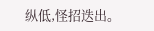纵低,怪招迭出。